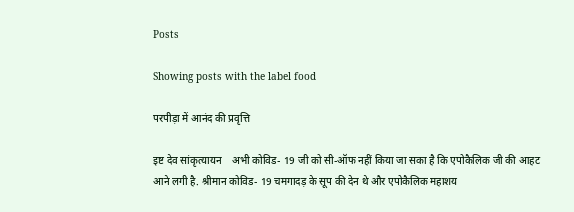Posts

Showing posts with the label food

परपीड़ा में आनंद की प्रवृत्ति

इष्ट देव सांकृत्यायन    अभी कोविड- 19 जी को सी-ऑफ नहीं किया जा सका है कि एपोकैलिक जी की आहट आने लगी है. श्रीमान कोविड- 19 चमगादड़ के सूप की देन थे और एपोकैलिक महाशय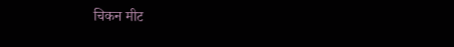चिकन मीट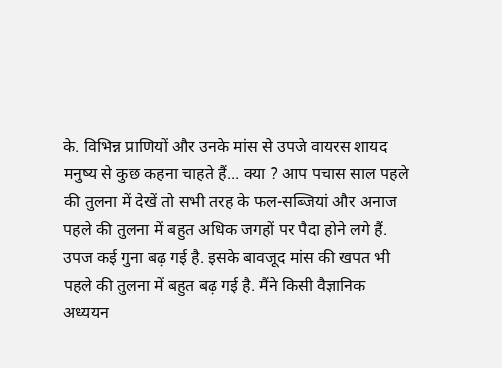के. विभिन्न प्राणियों और उनके मांस से उपजे वायरस शायद मनुष्य से कुछ कहना चाहते हैं... क्या ? आप पचास साल पहले की तुलना में देखें तो सभी तरह के फल-सब्जियां और अनाज पहले की तुलना में बहुत अधिक जगहों पर पैदा होने लगे हैं. उपज कई गुना बढ़ गई है. इसके बावजूद मांस की खपत भी पहले की तुलना में बहुत बढ़ गई है. मैंने किसी वैज्ञानिक अध्ययन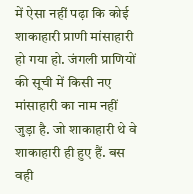में ऐसा नहीं पढ़ा कि कोई शाकाहारी प्राणी मांसाहारी हो गया हो. जंगली प्राणियों की सूची में किसी नए मांसाहारी का नाम नहीं जुड़ा है. जो शाकाहारी थे वे शाकाहारी ही हुए हैं. बस वही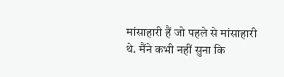मांसाहारी हैं जो पहले से मांसाहारी थे. मैंने कभी नहीं सुना कि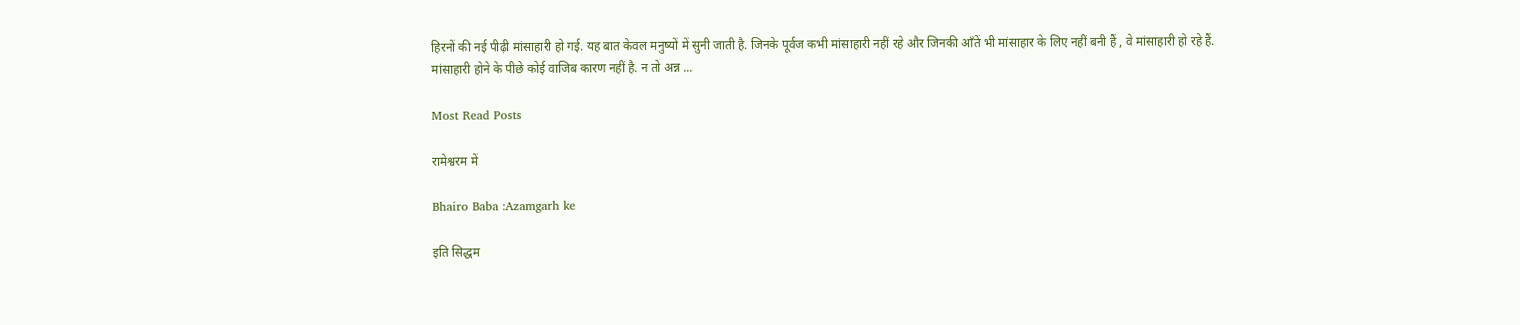हिरनों की नई पीढ़ी मांसाहारी हो गई. यह बात केवल मनुष्यों में सुनी जाती है. जिनके पूर्वज कभी मांसाहारी नहीं रहे और जिनकी आँतें भी मांसाहार के लिए नहीं बनी हैं , वे मांसाहारी हो रहे हैं. मांसाहारी होने के पीछे कोई वाजिब कारण नहीं है. न तो अन्न ...

Most Read Posts

रामेश्वरम में

Bhairo Baba :Azamgarh ke

इति सिद्धम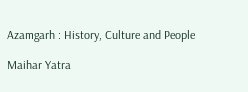Azamgarh : History, Culture and People

Maihar Yatra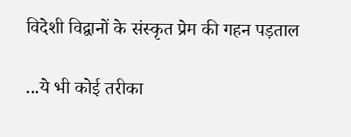विदेशी विद्वानों के संस्कृत प्रेम की गहन पड़ताल

...ये भी कोई तरीका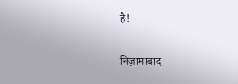है!

निज़ामाबाद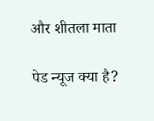और शीतला माता

पेड न्यूज क्या है?